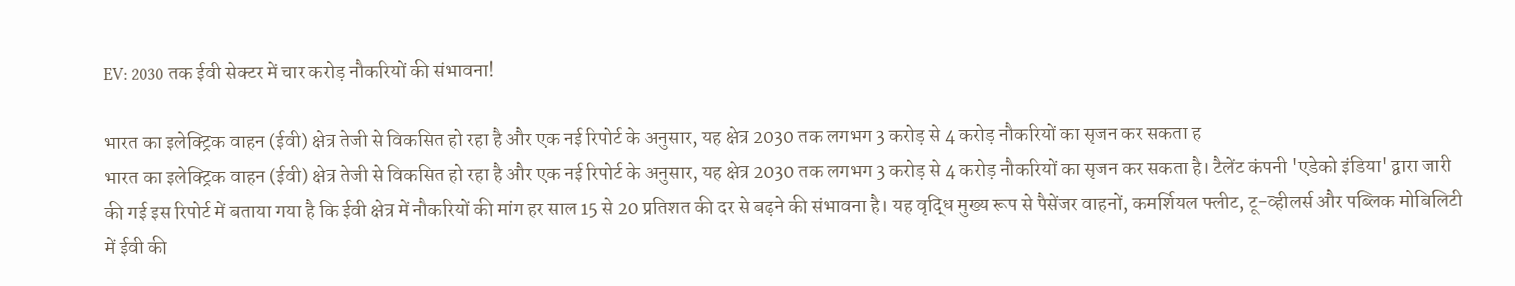EV: 2030 तक ईवी सेक्टर में चार करोड़ नौकरियों की संभावना!

भारत का इलेक्ट्रिक वाहन (ईवी) क्षेत्र तेजी से विकसित हो रहा है और एक नई रिपोर्ट के अनुसार, यह क्षेत्र 2030 तक लगभग 3 करोड़ से 4 करोड़ नौकरियों का सृजन कर सकता ह
भारत का इलेक्ट्रिक वाहन (ईवी) क्षेत्र तेजी से विकसित हो रहा है और एक नई रिपोर्ट के अनुसार, यह क्षेत्र 2030 तक लगभग 3 करोड़ से 4 करोड़ नौकरियों का सृजन कर सकता है। टैलेंट कंपनी 'एडेको इंडिया' द्वारा जारी की गई इस रिपोर्ट में बताया गया है कि ईवी क्षेत्र में नौकरियों की मांग हर साल 15 से 20 प्रतिशत की दर से बढ़ने की संभावना है। यह वृद्धि मुख्य रूप से पैसेंजर वाहनों, कमर्शियल फ्लीट, टू-व्हीलर्स और पब्लिक मोबिलिटी में ईवी की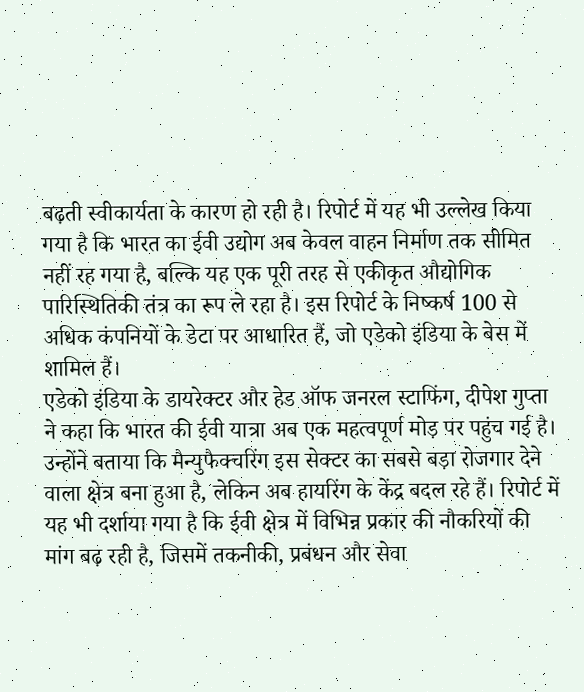बढ़ती स्वीकार्यता के कारण हो रही है। रिपोर्ट में यह भी उल्लेख किया गया है कि भारत का ईवी उद्योग अब केवल वाहन निर्माण तक सीमित नहीं रह गया है, बल्कि यह एक पूरी तरह से एकीकृत औद्योगिक पारिस्थितिकी तंत्र का रूप ले रहा है। इस रिपोर्ट के निष्कर्ष 100 से अधिक कंपनियों के डेटा पर आधारित हैं, जो एडेको इंडिया के बेस में शामिल हैं।
एडेको इंडिया के डायरेक्टर और हेड ऑफ जनरल स्टाफिंग, दीपेश गुप्ता ने कहा कि भारत की ईवी यात्रा अब एक महत्वपूर्ण मोड़ पर पहुंच गई है। उन्होंने बताया कि मैन्युफैक्चरिंग इस सेक्टर का सबसे बड़ा रोजगार देने वाला क्षेत्र बना हुआ है, लेकिन अब हायरिंग के केंद्र बदल रहे हैं। रिपोर्ट में यह भी दर्शाया गया है कि ईवी क्षेत्र में विभिन्न प्रकार की नौकरियों की मांग बढ़ रही है, जिसमें तकनीकी, प्रबंधन और सेवा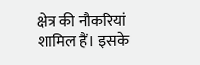क्षेत्र की नौकरियां शामिल हैं। इसके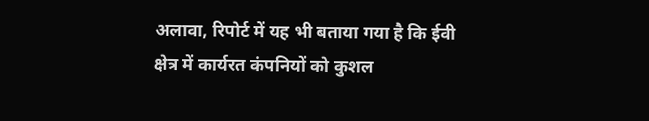अलावा, रिपोर्ट में यह भी बताया गया है कि ईवी क्षेत्र में कार्यरत कंपनियों को कुशल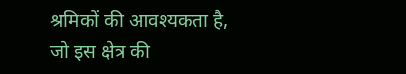श्रमिकों की आवश्यकता है, जो इस क्षेत्र की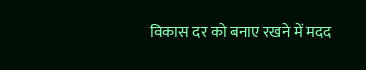विकास दर को बनाए रखने में मदद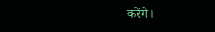करेंगे।